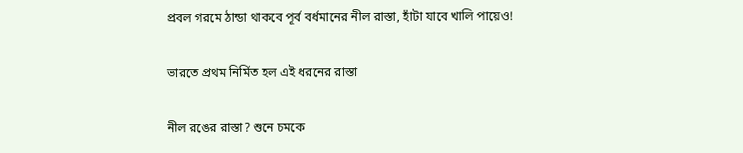প্রবল গরমে ঠান্ডা থাকবে পূর্ব বর্ধমানের নীল রাস্তা, হাঁটা যাবে খালি পায়েও!

ভারতে প্রথম নির্মিত হল এই ধরনের রাস্তা

নীল রঙের রাস্তা? শুনে চমকে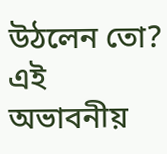উঠলেন তো? এই অভাবনীয়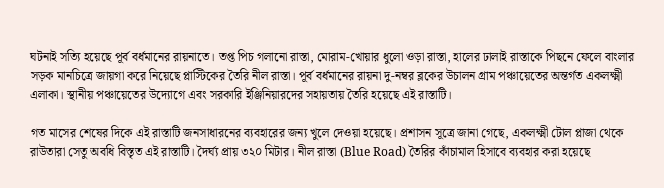ঘটনাই সত্যি হয়েছে পূর্ব বর্ধমানের রায়নাতে। তপ্ত পিচ গলানো রাস্তা, মোরাম-খোয়ার ধুলো ওড়া রাস্তা, হালের ঢালাই রাস্তাকে পিছনে ফেলে বাংলার সড়ক মানচিত্রে জায়গা করে নিয়েছে প্লাস্টিকের তৈরি নীল রাস্তা। পূর্ব বর্ধমানের রায়না দু-নম্বর ব্লকের উচালন গ্রাম পঞ্চায়েতের অন্তর্গত একলক্ষ্মী এলাকা। স্থানীয় পঞ্চায়েতের উদ্যোগে এবং সরকারি ইঞ্জিনিয়ারদের সহায়তায় তৈরি হয়েছে এই রাস্তাটি।

গত মাসের শেষের দিকে এই রাস্তাটি জনসাধারনের ব্যবহারের জন্য খুলে দেওয়া হয়েছে। প্রশাসন সূত্রে জানা গেছে, একলক্ষ্মী টোল প্লাজা থেকে রাউতারা সেতু অবধি বিস্তৃত এই রাস্তাটি। দৈর্ঘ্য প্রায় ৩২০ মিটার। নীল রাস্তা (Blue Road) তৈরির কাঁচামাল হিসাবে ব্যবহার করা হয়েছে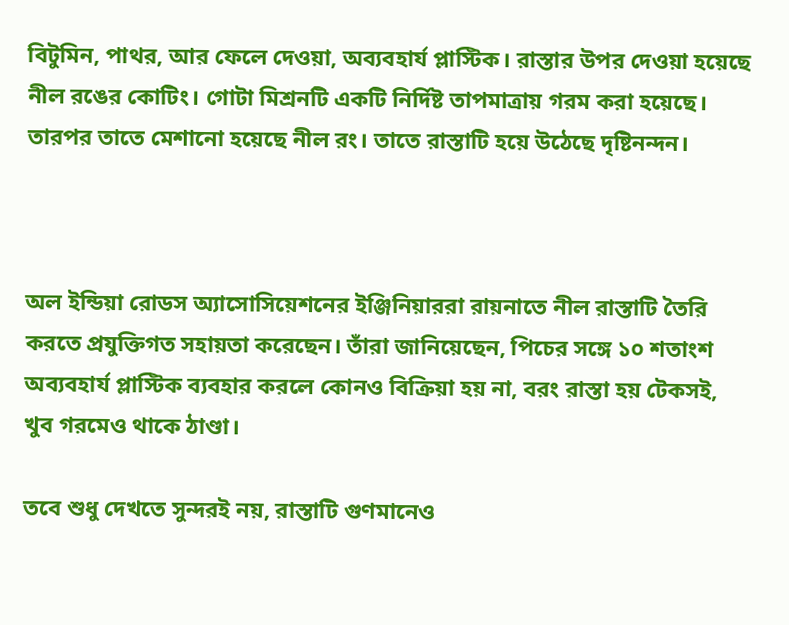বিটুমিন, পাথর, আর ফেলে দেওয়া, অব্যবহার্য প্লাস্টিক। রাস্তার উপর দেওয়া হয়েছে নীল রঙের কোটিং। গোটা মিশ্রনটি একটি নির্দিষ্ট তাপমাত্রায় গরম করা হয়েছে। তারপর তাতে মেশানো হয়েছে নীল রং। তাতে রাস্তাটি হয়ে উঠেছে দৃষ্টিনন্দন।



অল ইন্ডিয়া রোডস অ্যাসোসিয়েশনের ইঞ্জিনিয়াররা রায়নাতে নীল রাস্তাটি তৈরি করতে প্রযুক্তিগত সহায়তা করেছেন। তাঁরা জানিয়েছেন, পিচের সঙ্গে ১০ শতাংশ অব্যবহার্য প্লাস্টিক ব্যবহার করলে কোনও বিক্রিয়া হয় না, বরং রাস্তা হয় টেকসই, খুব গরমেও থাকে ঠাণ্ডা।

তবে শুধু দেখতে সুন্দরই নয়, রাস্তাটি গুণমানেও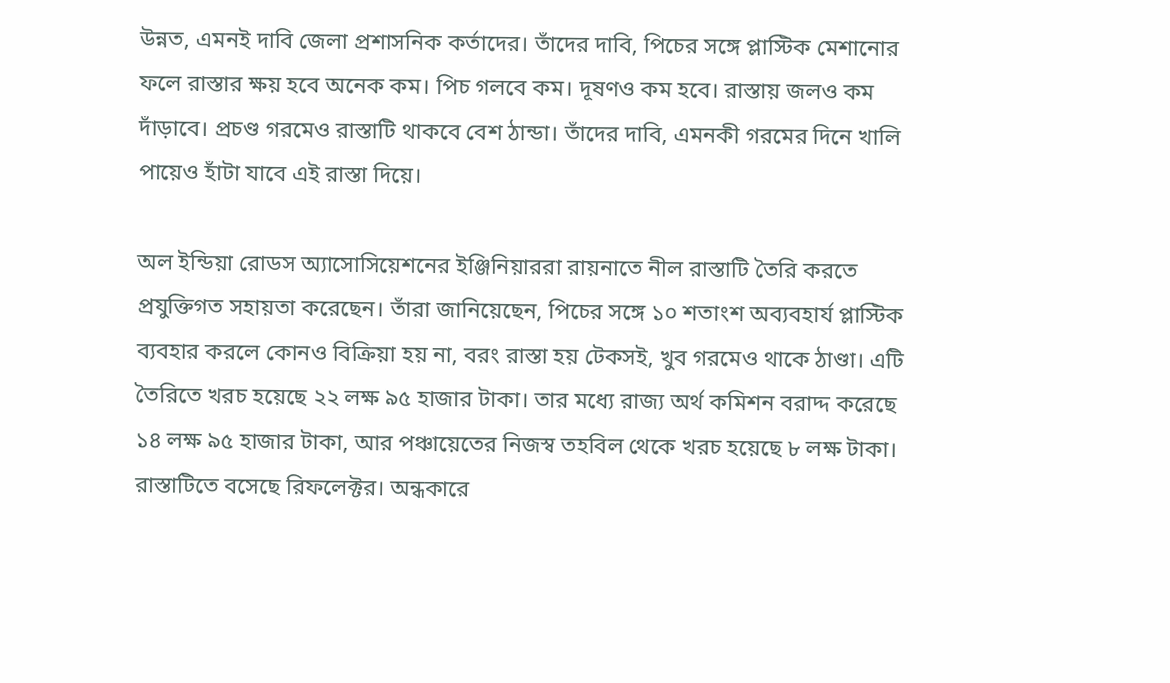উন্নত, এমনই দাবি জেলা প্রশাসনিক কর্তাদের। তাঁদের দাবি, পিচের সঙ্গে প্লাস্টিক মেশানোর ফলে রাস্তার ক্ষয় হবে অনেক কম। পিচ গলবে কম। দূষণও কম হবে। রাস্তায় জলও কম দাঁড়াবে। প্রচণ্ড গরমেও রাস্তাটি থাকবে বেশ ঠান্ডা। তাঁদের দাবি, এমনকী গরমের দিনে খালি পায়েও হাঁটা যাবে এই রাস্তা দিয়ে।

অল ইন্ডিয়া রোডস অ্যাসোসিয়েশনের ইঞ্জিনিয়াররা রায়নাতে নীল রাস্তাটি তৈরি করতে প্রযুক্তিগত সহায়তা করেছেন। তাঁরা জানিয়েছেন, পিচের সঙ্গে ১০ শতাংশ অব্যবহার্য প্লাস্টিক ব্যবহার করলে কোনও বিক্রিয়া হয় না, বরং রাস্তা হয় টেকসই, খুব গরমেও থাকে ঠাণ্ডা। এটি তৈরিতে খরচ হয়েছে ২২ লক্ষ ৯৫ হাজার টাকা। তার মধ্যে রাজ্য অর্থ কমিশন বরাদ্দ করেছে ১৪ লক্ষ ৯৫ হাজার টাকা, আর পঞ্চায়েতের নিজস্ব তহবিল থেকে খরচ হয়েছে ৮ লক্ষ টাকা। রাস্তাটিতে বসেছে রিফলেক্টর। অন্ধকারে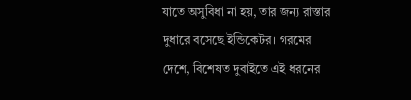যাতে অসুবিধা না হয়, তার জন্য রাস্তার দুধারে বসেছে ইন্ডিকেটর। গরমের দেশে, বিশেষত দুবাইতে এই ধরনের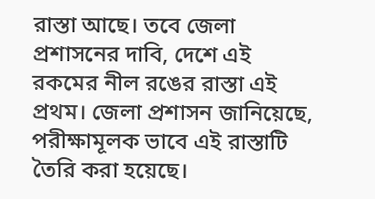রাস্তা আছে। তবে জেলা প্রশাসনের দাবি, দেশে এই রকমের নীল রঙের রাস্তা এই প্রথম। জেলা প্রশাসন জানিয়েছে, পরীক্ষামূলক ভাবে এই রাস্তাটি তৈরি করা হয়েছে।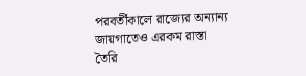পরবর্তীকালে রাজ্যের অন্যান্য জায়গাতেও এরকম রাস্তা তৈরি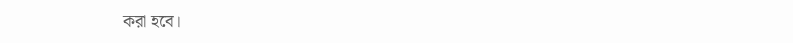করা হবে।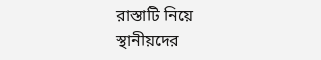রাস্তাটি নিয়ে স্থানীয়দের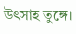উৎসাহ তুঙ্গে।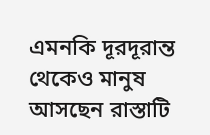এমনকি দূরদূরান্ত থেকেও মানুষ আসছেন রাস্তাটি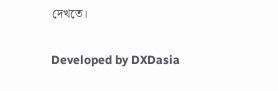দেখতে।

Developed by DXDasia